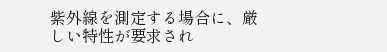紫外線を測定する場合に、厳しい特性が要求され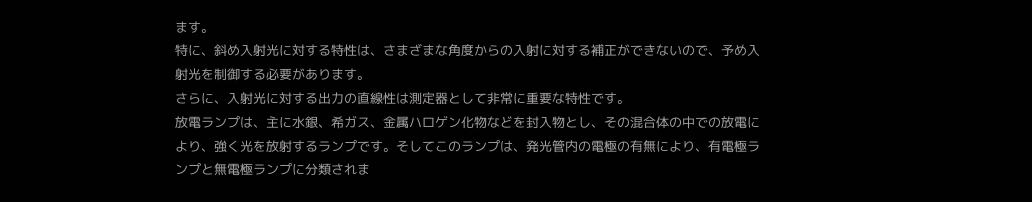ます。
特に、斜め入射光に対する特性は、さまざまな角度からの入射に対する補正ができないので、予め入射光を制御する必要があります。
さらに、入射光に対する出力の直線性は測定器として非常に重要な特性です。
放電ランプは、主に水銀、希ガス、金属ハロゲン化物などを封入物とし、その混合体の中での放電により、強く光を放射するランプです。そしてこのランプは、発光管内の電極の有無により、有電極ランプと無電極ランプに分類されま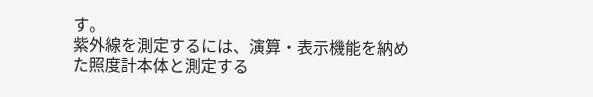す。
紫外線を測定するには、演算・表示機能を納めた照度計本体と測定する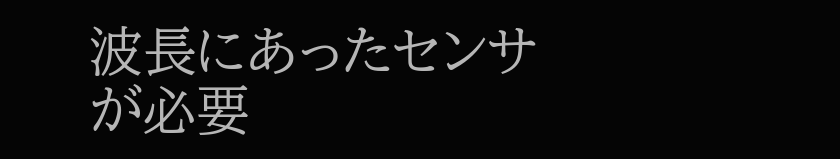波長にあったセンサが必要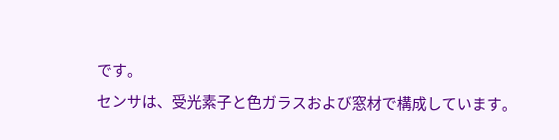です。
センサは、受光素子と色ガラスおよび窓材で構成しています。